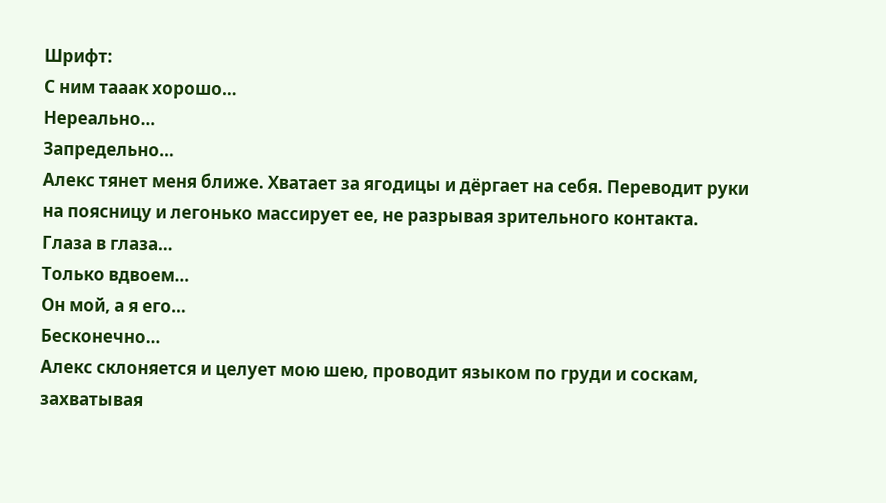Шрифт:
С ним тааак хорошо…
Нереально…
Запредельно…
Алекс тянет меня ближе. Хватает за ягодицы и дёргает на себя. Переводит руки на поясницу и легонько массирует ее, не разрывая зрительного контакта.
Глаза в глаза…
Только вдвоем…
Он мой, а я его…
Бесконечно…
Алекс склоняется и целует мою шею, проводит языком по груди и соскам, захватывая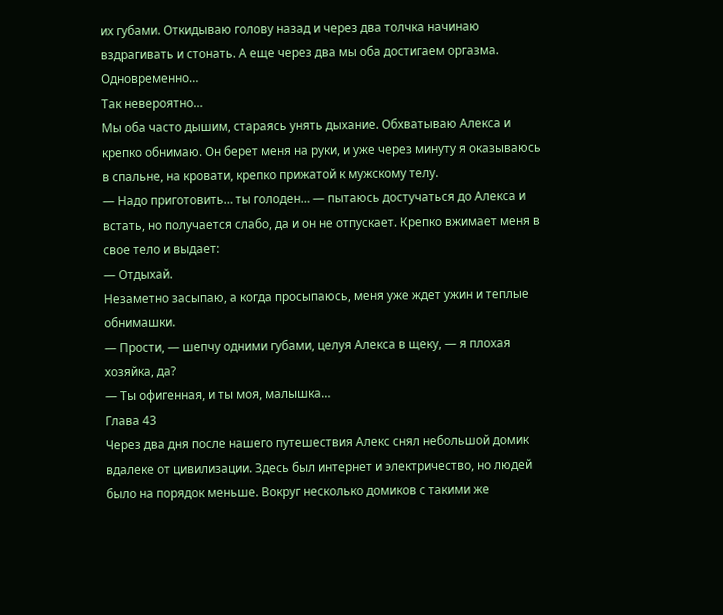их губами. Откидываю голову назад и через два толчка начинаю вздрагивать и стонать. А еще через два мы оба достигаем оргазма.
Одновременно…
Так невероятно…
Мы оба часто дышим, стараясь унять дыхание. Обхватываю Алекса и крепко обнимаю. Он берет меня на руки, и уже через минуту я оказываюсь в спальне, на кровати, крепко прижатой к мужскому телу.
— Надо приготовить… ты голоден… — пытаюсь достучаться до Алекса и встать, но получается слабо, да и он не отпускает. Крепко вжимает меня в свое тело и выдает:
— Отдыхай.
Незаметно засыпаю, а когда просыпаюсь, меня уже ждет ужин и теплые обнимашки.
— Прости, — шепчу одними губами, целуя Алекса в щеку, — я плохая хозяйка, да?
— Ты офигенная, и ты моя, малышка…
Глава 43
Через два дня после нашего путешествия Алекс снял небольшой домик вдалеке от цивилизации. Здесь был интернет и электричество, но людей было на порядок меньше. Вокруг несколько домиков с такими же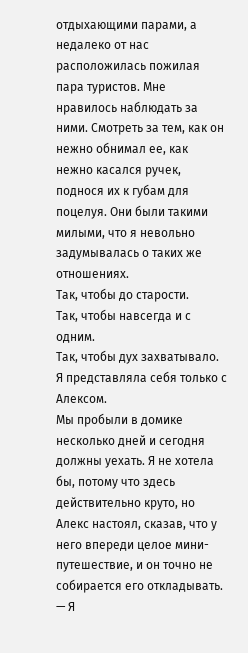отдыхающими парами, а недалеко от нас расположилась пожилая пара туристов. Мне нравилось наблюдать за ними. Смотреть за тем, как он нежно обнимал ее, как нежно касался ручек, поднося их к губам для поцелуя. Они были такими милыми, что я невольно задумывалась о таких же отношениях.
Так, чтобы до старости.
Так, чтобы навсегда и с одним.
Так, чтобы дух захватывало. Я представляла себя только с Алексом.
Мы пробыли в домике несколько дней и сегодня должны уехать. Я не хотела бы, потому что здесь действительно круто, но Алекс настоял, сказав, что у него впереди целое мини-путешествие, и он точно не собирается его откладывать.
— Я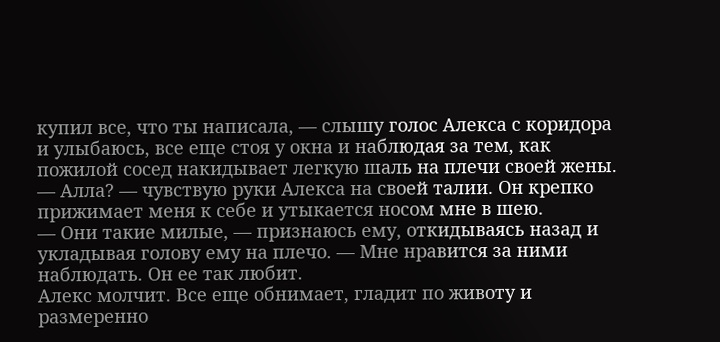купил все, что ты написала, — слышу голос Алекса с коридора и улыбаюсь, все еще стоя у окна и наблюдая за тем, как пожилой сосед накидывает легкую шаль на плечи своей жены. — Алла? — чувствую руки Алекса на своей талии. Он крепко прижимает меня к себе и утыкается носом мне в шею.
— Они такие милые, — признаюсь ему, откидываясь назад и укладывая голову ему на плечо. — Мне нравится за ними наблюдать. Он ее так любит.
Алекс молчит. Все еще обнимает, гладит по животу и размеренно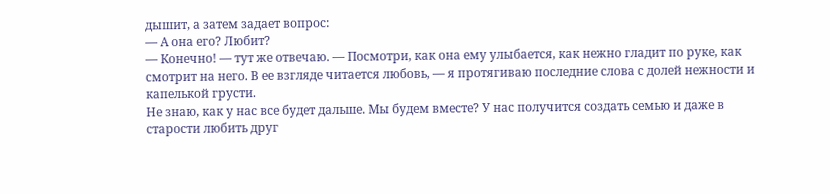дышит, а затем задает вопрос:
— А она его? Любит?
— Конечно! — тут же отвечаю. — Посмотри, как она ему улыбается, как нежно гладит по руке, как смотрит на него. В ее взгляде читается любовь, — я протягиваю последние слова с долей нежности и капелькой грусти.
Не знаю, как у нас все будет дальше. Мы будем вместе? У нас получится создать семью и даже в старости любить друг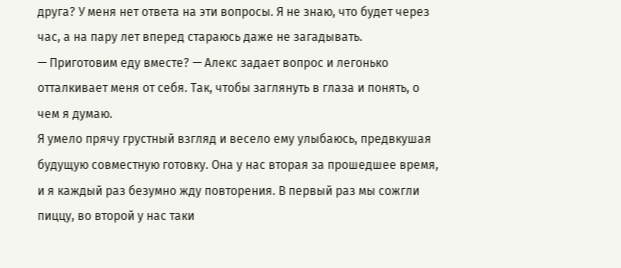друга? У меня нет ответа на эти вопросы. Я не знаю, что будет через час, а на пару лет вперед стараюсь даже не загадывать.
— Приготовим еду вместе? — Алекс задает вопрос и легонько отталкивает меня от себя. Так, чтобы заглянуть в глаза и понять, о чем я думаю.
Я умело прячу грустный взгляд и весело ему улыбаюсь, предвкушая будущую совместную готовку. Она у нас вторая за прошедшее время, и я каждый раз безумно жду повторения. В первый раз мы сожгли пиццу, во второй у нас таки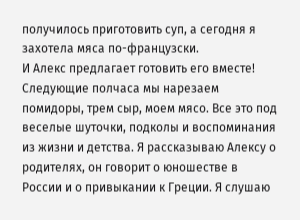получилось приготовить суп, а сегодня я захотела мяса по-французски.
И Алекс предлагает готовить его вместе!
Следующие полчаса мы нарезаем помидоры, трем сыр, моем мясо. Все это под веселые шуточки, подколы и воспоминания из жизни и детства. Я рассказываю Алексу о родителях, он говорит о юношестве в России и о привыкании к Греции. Я слушаю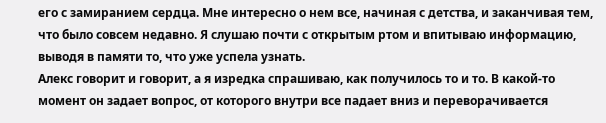его с замиранием сердца. Мне интересно о нем все, начиная с детства, и заканчивая тем, что было совсем недавно. Я слушаю почти с открытым ртом и впитываю информацию, выводя в памяти то, что уже успела узнать.
Алекс говорит и говорит, а я изредка спрашиваю, как получилось то и то. В какой-то момент он задает вопрос, от которого внутри все падает вниз и переворачивается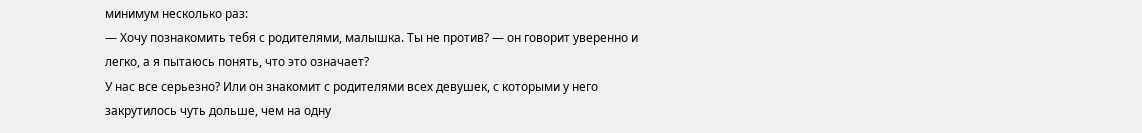минимум несколько раз:
— Хочу познакомить тебя с родителями, малышка. Ты не против? — он говорит уверенно и легко, а я пытаюсь понять, что это означает?
У нас все серьезно? Или он знакомит с родителями всех девушек, с которыми у него закрутилось чуть дольше, чем на одну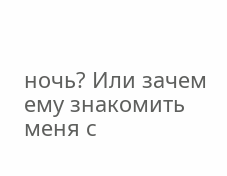ночь? Или зачем ему знакомить меня с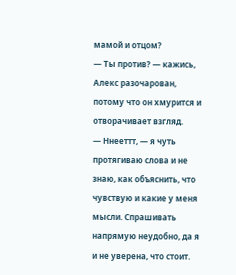мамой и отцом?
— Ты против? — кажись, Алекс разочарован, потому что он хмурится и отворачивает взгляд.
— Ннееттт, — я чуть протягиваю слова и не знаю, как объяснить, что чувствую и какие у меня мысли. Спрашивать напрямую неудобно, да я и не уверена, что стоит.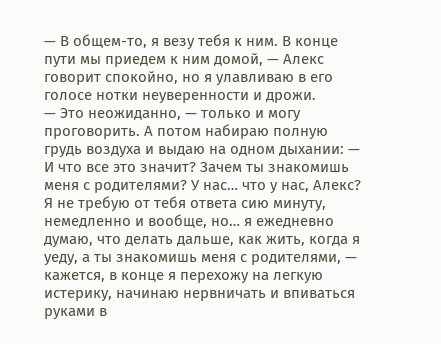— В общем-то, я везу тебя к ним. В конце пути мы приедем к ним домой, — Алекс говорит спокойно, но я улавливаю в его голосе нотки неуверенности и дрожи.
— Это неожиданно, — только и могу проговорить. А потом набираю полную грудь воздуха и выдаю на одном дыхании: — И что все это значит? Зачем ты знакомишь меня с родителями? У нас… что у нас, Алекс? Я не требую от тебя ответа сию минуту, немедленно и вообще, но… я ежедневно думаю, что делать дальше, как жить, когда я уеду, а ты знакомишь меня с родителями, — кажется, в конце я перехожу на легкую истерику, начинаю нервничать и впиваться руками в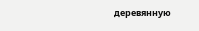деревянную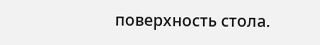поверхность стола.